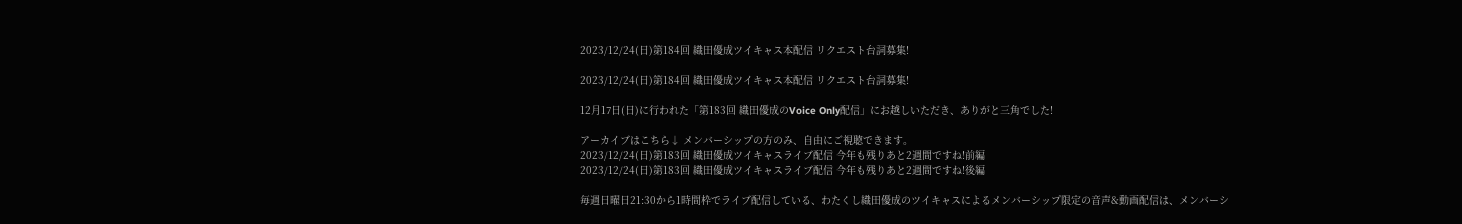2023/12/24(日)第184回 織田優成ツイキャス本配信 リクエスト台詞募集!

2023/12/24(日)第184回 織田優成ツイキャス本配信 リクエスト台詞募集!

12月17日(日)に行われた「第183回 織田優成のVoice Only配信」にお越しいただき、ありがと三角でした!

アーカイブはこちら↓ メンバーシップの方のみ、自由にご視聴できます。
2023/12/24(日)第183回 織田優成ツイキャスライブ配信 今年も残りあと2週間ですね!前編
2023/12/24(日)第183回 織田優成ツイキャスライブ配信 今年も残りあと2週間ですね!後編

毎週日曜日21:30から1時間枠でライブ配信している、わたくし織田優成のツイキャスによるメンバーシップ限定の音声&動画配信は、メンバーシ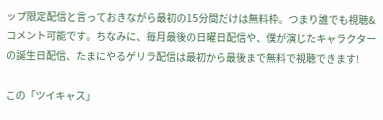ップ限定配信と言っておきながら最初の15分間だけは無料枠。つまり誰でも視聴&コメント可能です。ちなみに、毎月最後の日曜日配信や、僕が演じたキャラクターの誕生日配信、たまにやるゲリラ配信は最初から最後まで無料で視聴できます!

この「ツイキャス」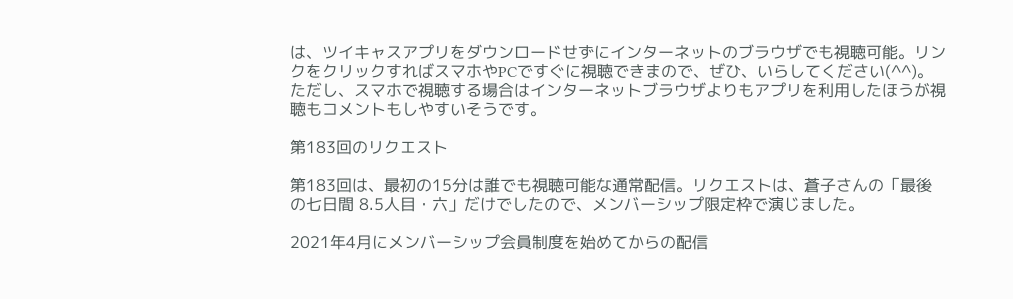は、ツイキャスアプリをダウンロードせずにインターネットのブラウザでも視聴可能。リンクをクリックすればスマホやPCですぐに視聴できまので、ぜひ、いらしてください(^^)。ただし、スマホで視聴する場合はインターネットブラウザよりもアプリを利用したほうが視聴もコメントもしやすいそうです。

第183回のリクエスト

第183回は、最初の15分は誰でも視聴可能な通常配信。リクエストは、蒼子さんの「最後の七日間 8.5人目・六」だけでしたので、メンバーシップ限定枠で演じました。

2021年4月にメンバーシップ会員制度を始めてからの配信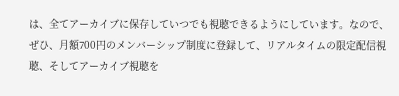は、全てアーカイブに保存していつでも視聴できるようにしています。なので、ぜひ、月額700円のメンバーシップ制度に登録して、リアルタイムの限定配信視聴、そしてアーカイブ視聴を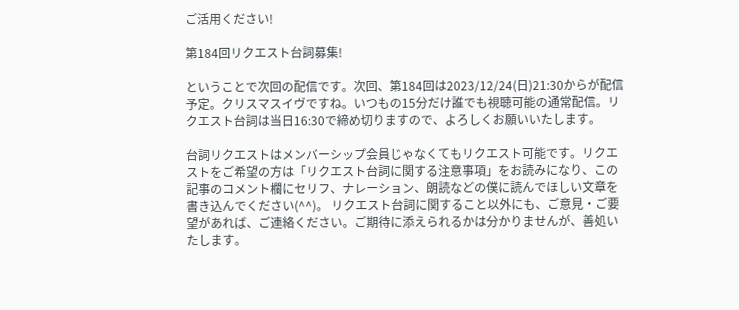ご活用ください!

第184回リクエスト台詞募集!

ということで次回の配信です。次回、第184回は2023/12/24(日)21:30からが配信予定。クリスマスイヴですね。いつもの15分だけ誰でも視聴可能の通常配信。リクエスト台詞は当日16:30で締め切りますので、よろしくお願いいたします。

台詞リクエストはメンバーシップ会員じゃなくてもリクエスト可能です。リクエストをご希望の方は「リクエスト台詞に関する注意事項」をお読みになり、この記事のコメント欄にセリフ、ナレーション、朗読などの僕に読んでほしい文章を書き込んでください(^^)。 リクエスト台詞に関すること以外にも、ご意見・ご要望があれば、ご連絡ください。ご期待に添えられるかは分かりませんが、善処いたします。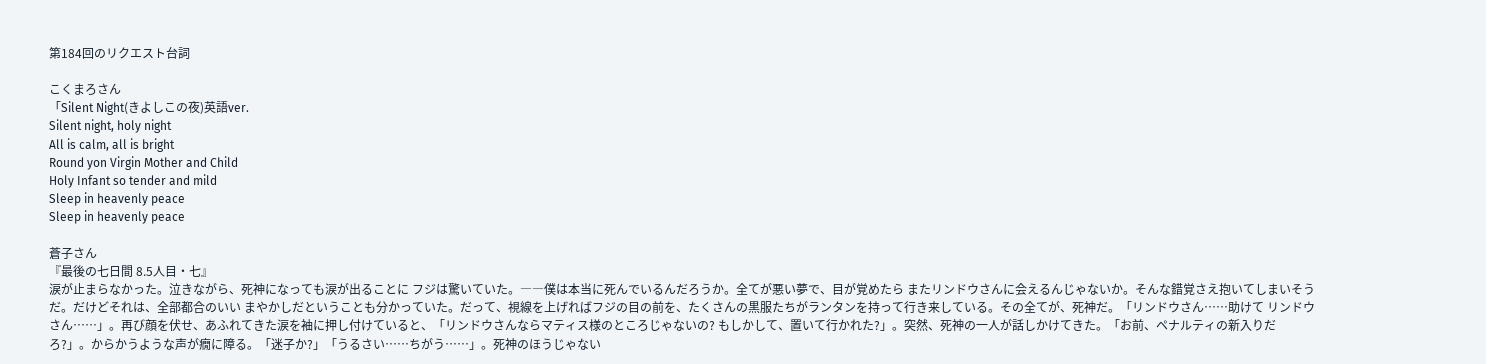第184回のリクエスト台詞

こくまろさん
「Silent Night(きよしこの夜)英語ver.
Silent night, holy night
All is calm, all is bright
Round yon Virgin Mother and Child
Holy Infant so tender and mild
Sleep in heavenly peace
Sleep in heavenly peace

蒼子さん
『最後の七日間 8.5人目・七』
涙が止まらなかった。泣きながら、死神になっても涙が出ることに フジは驚いていた。――僕は本当に死んでいるんだろうか。全てが悪い夢で、目が覚めたら またリンドウさんに会えるんじゃないか。そんな錯覚さえ抱いてしまいそうだ。だけどそれは、全部都合のいい まやかしだということも分かっていた。だって、視線を上げればフジの目の前を、たくさんの黒服たちがランタンを持って行き来している。その全てが、死神だ。「リンドウさん……助けて リンドウさん……」。再び顔を伏せ、あふれてきた涙を袖に押し付けていると、「リンドウさんならマティス様のところじゃないの? もしかして、置いて行かれた?」。突然、死神の一人が話しかけてきた。「お前、ペナルティの新入りだろ?」。からかうような声が癇に障る。「迷子か?」「うるさい……ちがう……」。死神のほうじゃない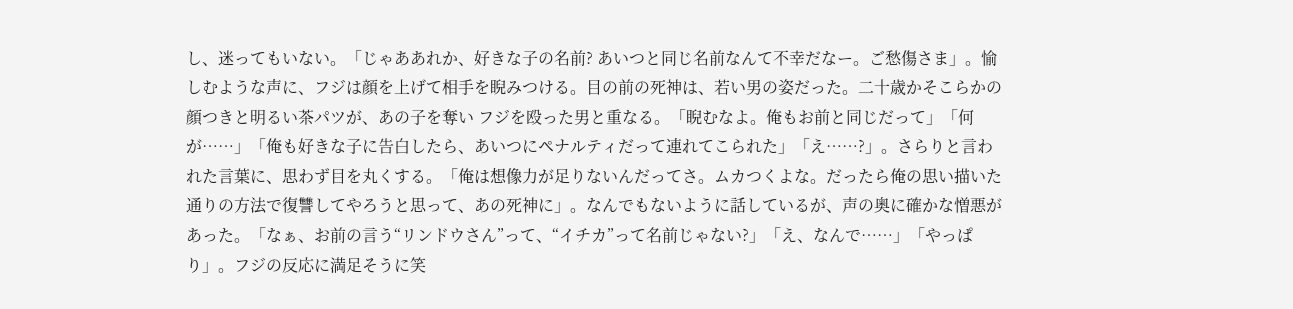し、迷ってもいない。「じゃああれか、好きな子の名前? あいつと同じ名前なんて不幸だなー。ご愁傷さま」。愉しむような声に、フジは顔を上げて相手を睨みつける。目の前の死神は、若い男の姿だった。二十歳かそこらかの顔つきと明るい茶パツが、あの子を奪い フジを殴った男と重なる。「睨むなよ。俺もお前と同じだって」「何が……」「俺も好きな子に告白したら、あいつにペナルティだって連れてこられた」「え……?」。さらりと言われた言葉に、思わず目を丸くする。「俺は想像力が足りないんだってさ。ムカつくよな。だったら俺の思い描いた通りの方法で復讐してやろうと思って、あの死神に」。なんでもないように話しているが、声の奥に確かな憎悪があった。「なぁ、お前の言う“リンドウさん”って、“イチカ”って名前じゃない?」「え、なんで……」「やっぱり」。フジの反応に満足そうに笑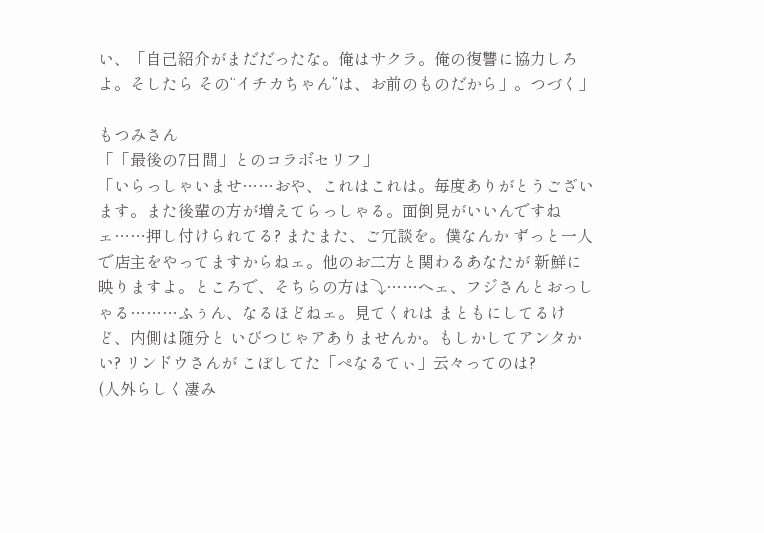い、「自己紹介がまだだったな。俺はサクラ。俺の復讐に協力しろよ。そしたら その“イチカちゃん”は、お前のものだから」。つづく」

もつみさん
「「最後の7日間」とのコラボセリフ」
「いらっしゃいませ……おや、これはこれは。毎度ありがとうございます。また後輩の方が増えてらっしゃる。面倒見がいいんですねェ……押し付けられてる? またまた、ご冗談を。僕なんか ずっと一人で店主をやってますからねェ。他のお二方と関わるあなたが 新鮮に映りますよ。ところで、そちらの方は⤵……ヘェ、フジさんとおっしゃる………ふぅん、なるほどねェ。見てくれは まともにしてるけど、内側は随分と いびつじゃアありませんか。もしかしてアンタかい? リンドウさんが こぼしてた「ぺなるてぃ」云々ってのは?
(人外らしく凄み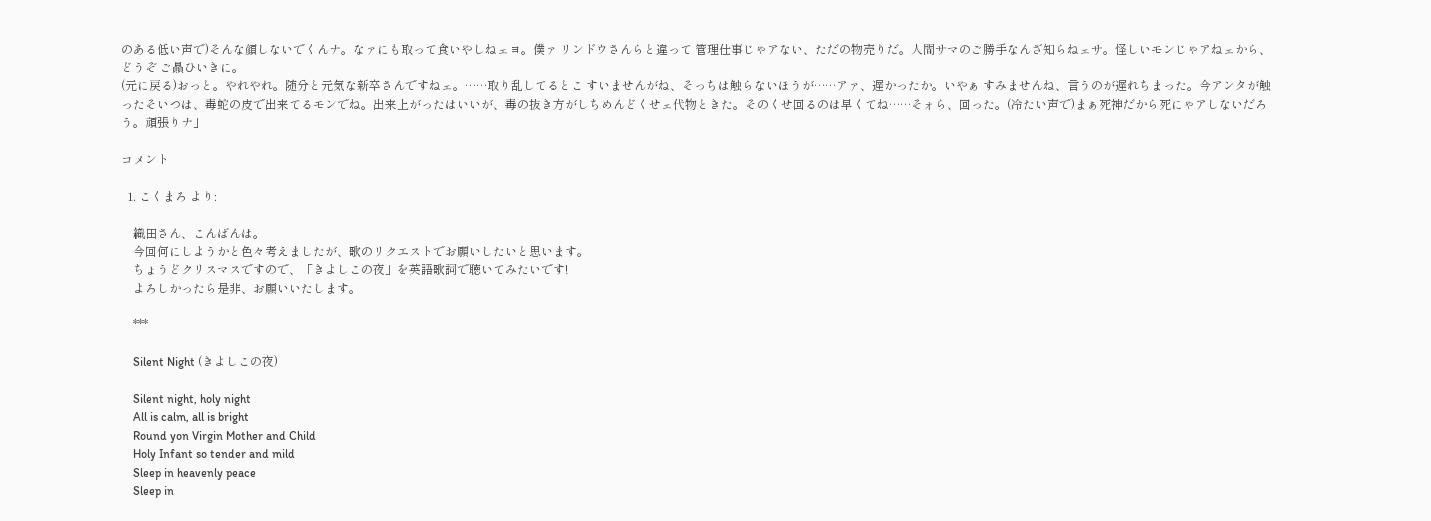のある低い声で)そんな顔しないでくんナ。なァにも取って食いやしねェヨ。僕ァ リンドウさんらと違って 管理仕事じゃアない、ただの物売りだ。人間サマのご勝手なんざ知らねェサ。怪しいモンじゃアねェから、どうぞ ご贔ひいきに。
(元に戻る)おっと。やれやれ。随分と元気な新卒さんですねェ。……取り乱してるとこ すいませんがね、そっちは触らないほうが……アァ、遅かったか。いやぁ すみませんね、言うのが遅れちまった。今アンタが触ったそいつは、毒蛇の皮で出来てるモンでね。出来上がったはいいが、毒の抜き方がしちめんどくせェ代物ときた。そのくせ回るのは早くてね……そォら、回った。(冷たい声で)まぁ死神だから死にゃアしないだろう。頑張りナ」

コメント

  1. こくまろ より:

    織田さん、こんばんは。
    今回何にしようかと色々考えましたが、歌のリクエストでお願いしたいと思います。
    ちょうどクリスマスですので、「きよしこの夜」を英語歌詞で聴いてみたいです!
    よろしかったら是非、お願いいたします。

    ***

    Silent Night (きよしこの夜)

    Silent night, holy night
    All is calm, all is bright
    Round yon Virgin Mother and Child
    Holy Infant so tender and mild
    Sleep in heavenly peace
    Sleep in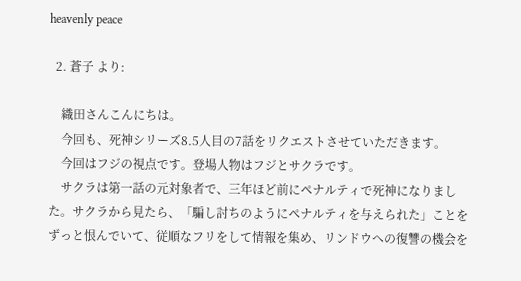heavenly peace

  2. 蒼子 より:

    織田さんこんにちは。
    今回も、死神シリーズ8.5人目の7話をリクエストさせていただきます。
    今回はフジの視点です。登場人物はフジとサクラです。
    サクラは第一話の元対象者で、三年ほど前にペナルティで死神になりました。サクラから見たら、「騙し討ちのようにペナルティを与えられた」ことをずっと恨んでいて、従順なフリをして情報を集め、リンドウへの復讐の機会を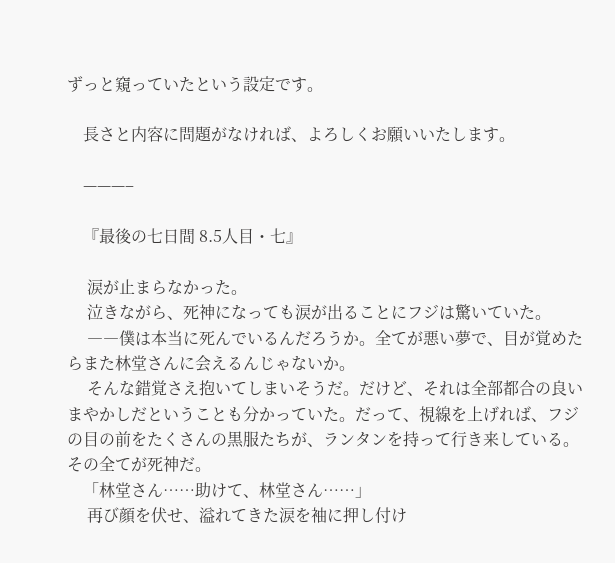ずっと窺っていたという設定です。

    長さと内容に問題がなければ、よろしくお願いいたします。

    ———–

    『最後の七日間 8.5人目・七』

     涙が止まらなかった。
     泣きながら、死神になっても涙が出ることにフジは驚いていた。
     ――僕は本当に死んでいるんだろうか。全てが悪い夢で、目が覚めたらまた林堂さんに会えるんじゃないか。
     そんな錯覚さえ抱いてしまいそうだ。だけど、それは全部都合の良いまやかしだということも分かっていた。だって、視線を上げれば、フジの目の前をたくさんの黒服たちが、ランタンを持って行き来している。その全てが死神だ。
    「林堂さん……助けて、林堂さん……」
     再び顔を伏せ、溢れてきた涙を袖に押し付け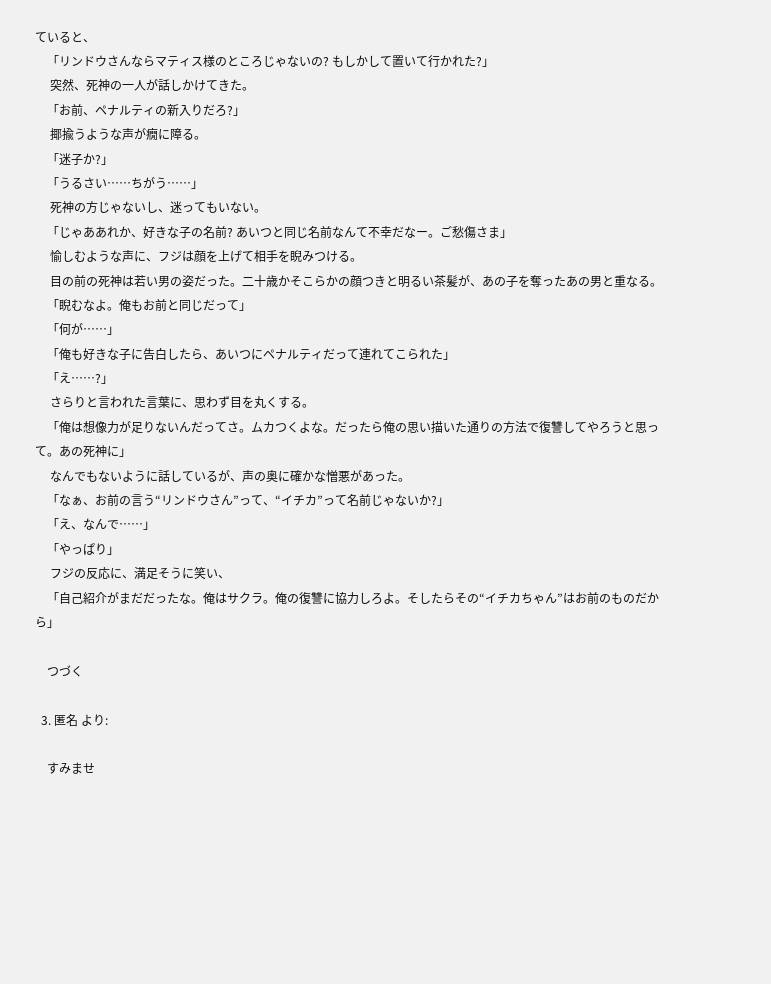ていると、
    「リンドウさんならマティス様のところじゃないの? もしかして置いて行かれた?」
     突然、死神の一人が話しかけてきた。
    「お前、ペナルティの新入りだろ?」
     揶揄うような声が癇に障る。
    「迷子か?」
    「うるさい……ちがう……」
     死神の方じゃないし、迷ってもいない。
    「じゃああれか、好きな子の名前? あいつと同じ名前なんて不幸だなー。ご愁傷さま」
     愉しむような声に、フジは顔を上げて相手を睨みつける。
     目の前の死神は若い男の姿だった。二十歳かそこらかの顔つきと明るい茶髪が、あの子を奪ったあの男と重なる。
    「睨むなよ。俺もお前と同じだって」
    「何が……」
    「俺も好きな子に告白したら、あいつにペナルティだって連れてこられた」
    「え……?」
     さらりと言われた言葉に、思わず目を丸くする。
    「俺は想像力が足りないんだってさ。ムカつくよな。だったら俺の思い描いた通りの方法で復讐してやろうと思って。あの死神に」
     なんでもないように話しているが、声の奥に確かな憎悪があった。
    「なぁ、お前の言う“リンドウさん”って、“イチカ”って名前じゃないか?」
    「え、なんで……」
    「やっぱり」
     フジの反応に、満足そうに笑い、
    「自己紹介がまだだったな。俺はサクラ。俺の復讐に協力しろよ。そしたらその“イチカちゃん”はお前のものだから」

    つづく

  3. 匿名 より:

    すみませ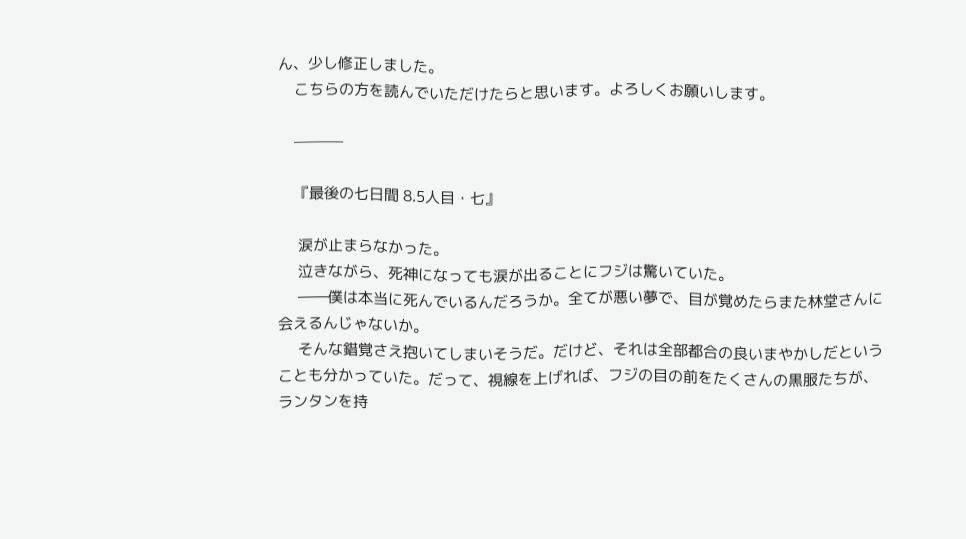ん、少し修正しました。
    こちらの方を読んでいただけたらと思います。よろしくお願いします。

    ———–

    『最後の七日間 8.5人目・七』

     涙が止まらなかった。
     泣きながら、死神になっても涙が出ることにフジは驚いていた。
     ――僕は本当に死んでいるんだろうか。全てが悪い夢で、目が覚めたらまた林堂さんに会えるんじゃないか。
     そんな錯覚さえ抱いてしまいそうだ。だけど、それは全部都合の良いまやかしだということも分かっていた。だって、視線を上げれば、フジの目の前をたくさんの黒服たちが、ランタンを持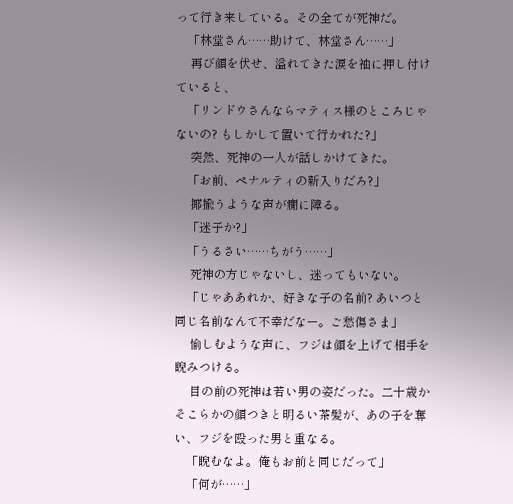って行き来している。その全てが死神だ。
    「林堂さん……助けて、林堂さん……」
     再び顔を伏せ、溢れてきた涙を袖に押し付けていると、
    「リンドウさんならマティス様のところじゃないの? もしかして置いて行かれた?」
     突然、死神の一人が話しかけてきた。
    「お前、ペナルティの新入りだろ?」
     揶揄うような声が癇に障る。
    「迷子か?」
    「うるさい……ちがう……」
     死神の方じゃないし、迷ってもいない。
    「じゃああれか、好きな子の名前? あいつと同じ名前なんて不幸だなー。ご愁傷さま」
     愉しむような声に、フジは顔を上げて相手を睨みつける。
     目の前の死神は若い男の姿だった。二十歳かそこらかの顔つきと明るい茶髪が、あの子を奪い、フジを殴った男と重なる。
    「睨むなよ。俺もお前と同じだって」
    「何が……」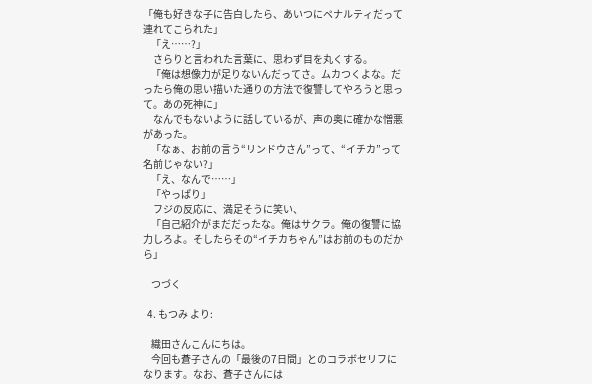「俺も好きな子に告白したら、あいつにペナルティだって連れてこられた」
    「え……?」
     さらりと言われた言葉に、思わず目を丸くする。
    「俺は想像力が足りないんだってさ。ムカつくよな。だったら俺の思い描いた通りの方法で復讐してやろうと思って。あの死神に」
     なんでもないように話しているが、声の奥に確かな憎悪があった。
    「なぁ、お前の言う“リンドウさん”って、“イチカ”って名前じゃない?」
    「え、なんで……」
    「やっぱり」
     フジの反応に、満足そうに笑い、
    「自己紹介がまだだったな。俺はサクラ。俺の復讐に協力しろよ。そしたらその“イチカちゃん”はお前のものだから」

    つづく

  4. もつみ より:

    織田さんこんにちは。
    今回も蒼子さんの「最後の7日間」とのコラボセリフになります。なお、蒼子さんには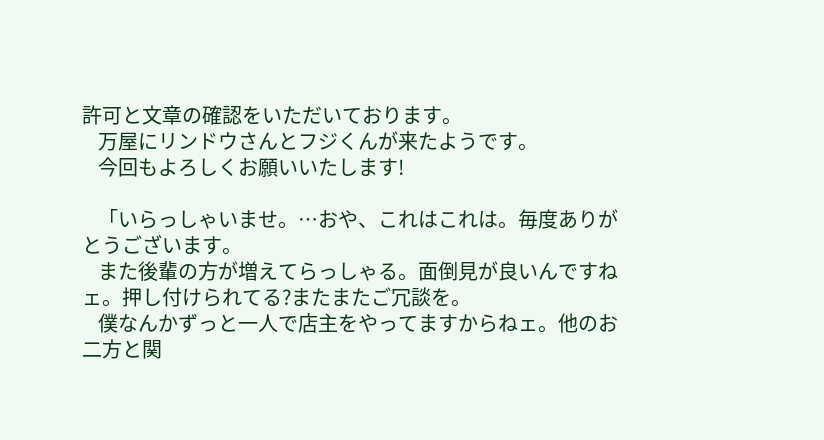許可と文章の確認をいただいております。
    万屋にリンドウさんとフジくんが来たようです。
    今回もよろしくお願いいたします!

    「いらっしゃいませ。…おや、これはこれは。毎度ありがとうございます。
    また後輩の方が増えてらっしゃる。面倒見が良いんですねェ。押し付けられてる?またまたご冗談を。
    僕なんかずっと一人で店主をやってますからねェ。他のお二方と関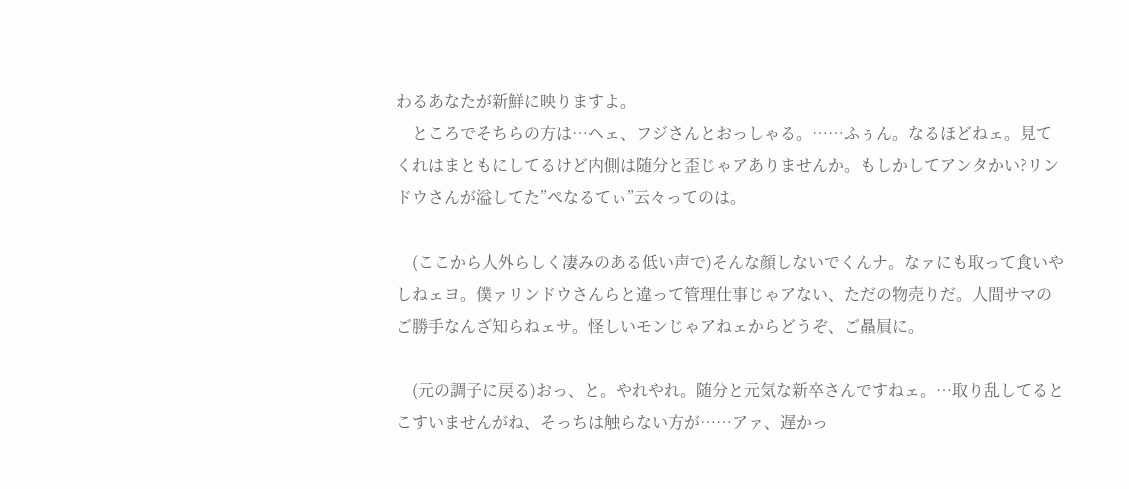わるあなたが新鮮に映りますよ。
    ところでそちらの方は…ヘェ、フジさんとおっしゃる。……ふぅん。なるほどねェ。見てくれはまともにしてるけど内側は随分と歪じゃアありませんか。もしかしてアンタかい?リンドウさんが溢してた”ぺなるてぃ”云々ってのは。

    (ここから人外らしく凄みのある低い声で)そんな顔しないでくんナ。なァにも取って食いやしねェヨ。僕ァリンドウさんらと違って管理仕事じゃアない、ただの物売りだ。人間サマのご勝手なんざ知らねェサ。怪しいモンじゃアねェからどうぞ、ご贔屓に。

    (元の調子に戻る)おっ、と。やれやれ。随分と元気な新卒さんですねェ。…取り乱してるとこすいませんがね、そっちは触らない方が……アァ、遅かっ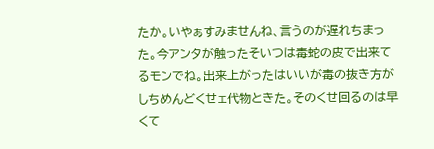たか。いやぁすみませんね、言うのが遅れちまった。今アンタが触ったそいつは毒蛇の皮で出来てるモンでね。出来上がったはいいが毒の抜き方がしちめんどくせェ代物ときた。そのくせ回るのは早くて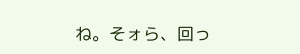ね。そォら、回っ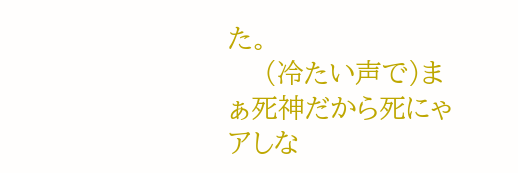た。
    (冷たい声で)まぁ死神だから死にゃアしな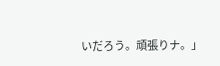いだろう。頑張りナ。」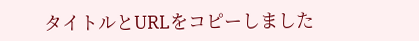タイトルとURLをコピーしました